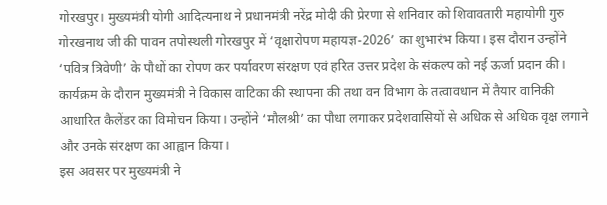गोरखपुर। मुख्यमंत्री योगी आदित्यनाथ ने प्रधानमंत्री नरेंद्र मोदी की प्रेरणा से शनिवार को शिवावतारी महायोगी गुरु गोरखनाथ जी की पावन तपोस्थली गोरखपुर में ‘वृक्षारोपण महायज्ञ-2026’ का शुभारंभ किया। इस दौरान उन्होंने ‘पवित्र त्रिवेणी’ के पौधों का रोपण कर पर्यावरण संरक्षण एवं हरित उत्तर प्रदेश के संकल्प को नई ऊर्जा प्रदान की।
कार्यक्रम के दौरान मुख्यमंत्री ने विकास वाटिका की स्थापना की तथा वन विभाग के तत्वावधान में तैयार वानिकी आधारित कैलेंडर का विमोचन किया। उन्होंने ‘मौलश्री’ का पौधा लगाकर प्रदेशवासियों से अधिक से अधिक वृक्ष लगाने और उनके संरक्षण का आह्वान किया।
इस अवसर पर मुख्यमंत्री ने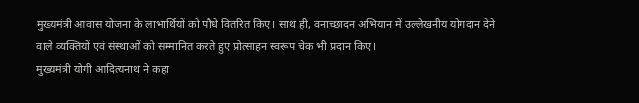मुख्यमंत्री आवास योजना के लाभार्थियों को पौधे वितरित किए। साथ ही, वनाच्छादन अभियान में उल्लेखनीय योगदान देने वाले व्यक्तियों एवं संस्थाओं को सम्मानित करते हुए प्रोत्साहन स्वरूप चेक भी प्रदान किए।
मुख्यमंत्री योगी आदित्यनाथ ने कहा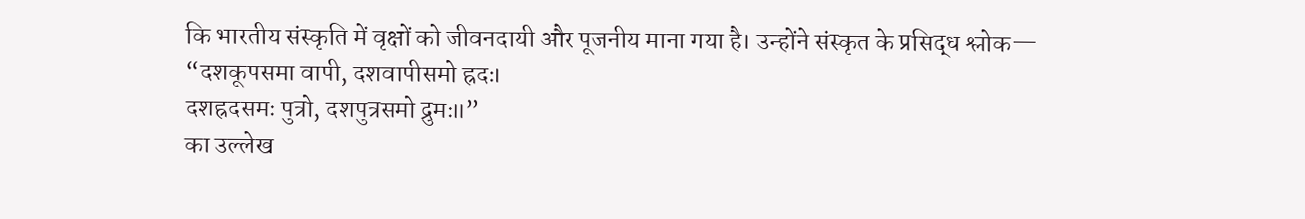कि भारतीय संस्कृति में वृक्षों को जीवनदायी और पूजनीय माना गया है। उन्होंने संस्कृत के प्रसिद्ध श्लोक—
“दशकूपसमा वापी, दशवापीसमो ह्रदः।
दशह्रदसमः पुत्रो, दशपुत्रसमो द्रुमः॥”
का उल्लेख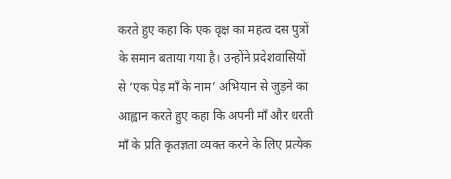करते हुए कहा कि एक वृक्ष का महत्व दस पुत्रों के समान बताया गया है। उन्होंने प्रदेशवासियों से ‘एक पेड़ माँ के नाम’ अभियान से जुड़ने का आह्वान करते हुए कहा कि अपनी माँ और धरती माँ के प्रति कृतज्ञता व्यक्त करने के लिए प्रत्येक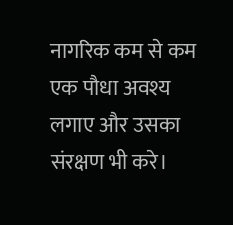नागरिक कम से कम एक पौधा अवश्य लगाए और उसका संरक्षण भी करे।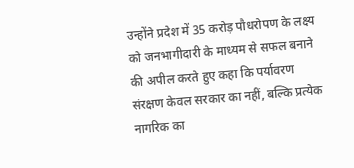उन्होंने प्रदेश में 35 करोड़ पौधरोपण के लक्ष्य को जनभागीदारी के माध्यम से सफल बनाने की अपील करते हुए कहा कि पर्यावरण संरक्षण केवल सरकार का नहीं, बल्कि प्रत्येक नागरिक का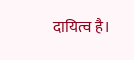दायित्व है।